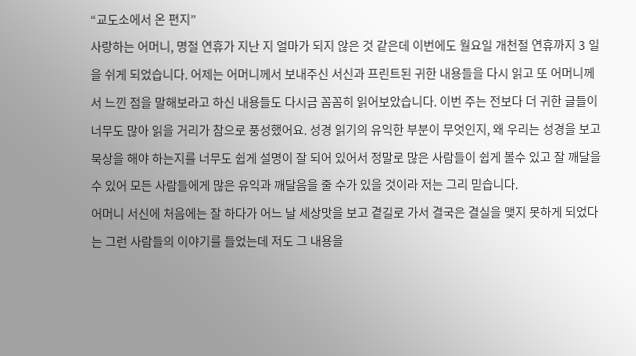“교도소에서 온 편지”
사랑하는 어머니, 명절 연휴가 지난 지 얼마가 되지 않은 것 같은데 이번에도 월요일 개천절 연휴까지 3 일을 쉬게 되었습니다. 어제는 어머니께서 보내주신 서신과 프린트된 귀한 내용들을 다시 읽고 또 어머니께서 느낀 점을 말해보라고 하신 내용들도 다시금 꼼꼼히 읽어보았습니다. 이번 주는 전보다 더 귀한 글들이 너무도 많아 읽을 거리가 참으로 풍성했어요. 성경 읽기의 유익한 부분이 무엇인지, 왜 우리는 성경을 보고 묵상을 해야 하는지를 너무도 쉽게 설명이 잘 되어 있어서 정말로 많은 사람들이 쉽게 볼수 있고 잘 깨달을 수 있어 모든 사람들에게 많은 유익과 깨달음을 줄 수가 있을 것이라 저는 그리 믿습니다.
어머니 서신에 처음에는 잘 하다가 어느 날 세상맛을 보고 곁길로 가서 결국은 결실을 맺지 못하게 되었다는 그런 사람들의 이야기를 들었는데 저도 그 내용을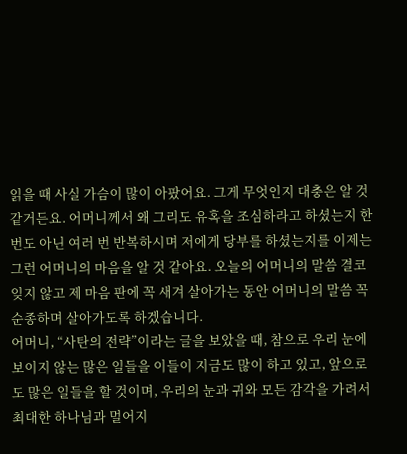읽을 때 사실 가슴이 많이 아팠어요. 그게 무엇인지 대충은 알 것 같거든요. 어머니께서 왜 그리도 유혹을 조심하라고 하셨는지 한번도 아닌 여러 번 반복하시며 저에게 당부를 하셨는지를 이제는 그런 어머니의 마음을 알 것 같아요. 오늘의 어머니의 말씀 결코 잊지 않고 제 마음 판에 꼭 새겨 살아가는 동안 어머니의 말씀 꼭 순종하며 살아가도록 하겠습니다.
어머니, “사탄의 전략”이라는 글을 보았을 때, 참으로 우리 눈에 보이지 않는 많은 일들을 이들이 지금도 많이 하고 있고, 앞으로도 많은 일들을 할 것이며, 우리의 눈과 귀와 모든 감각을 가려서 최대한 하나님과 멀어지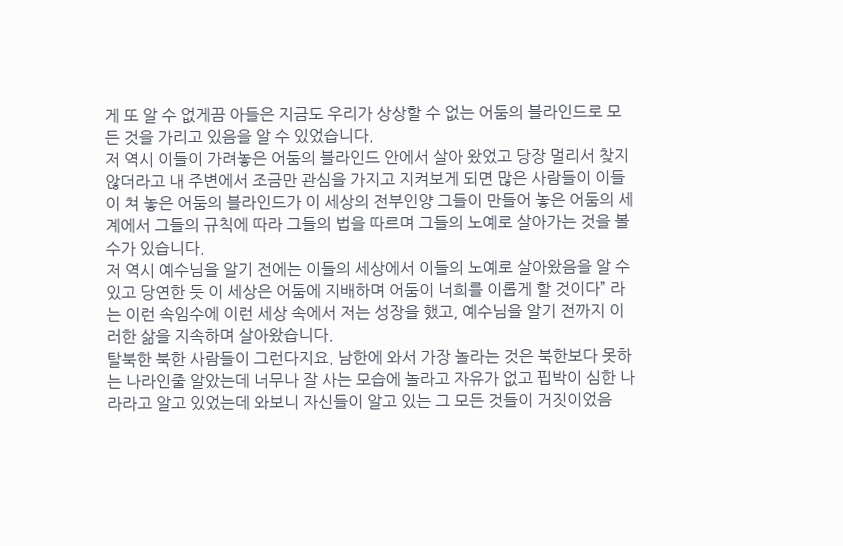게 또 알 수 없게끔 아들은 지금도 우리가 상상할 수 없는 어둠의 블라인드로 모든 것을 가리고 있음을 알 수 있었습니다.
저 역시 이들이 가려놓은 어둠의 블라인드 안에서 살아 왔었고 당장 멀리서 찾지 않더라고 내 주변에서 조금만 관심을 가지고 지켜보게 되면 많은 사람들이 이들이 쳐 놓은 어둠의 블라인드가 이 세상의 전부인양 그들이 만들어 놓은 어둠의 세계에서 그들의 규칙에 따라 그들의 법을 따르며 그들의 노예로 살아가는 것을 볼 수가 있습니다.
저 역시 예수님을 알기 전에는 이들의 세상에서 이들의 노예로 살아왔음을 알 수 있고 당연한 듯 이 세상은 어둠에 지배하며 어둠이 너희를 이롭게 할 것이다” 라는 이런 속임수에 이런 세상 속에서 저는 성장을 했고, 예수님을 알기 전까지 이러한 삶을 지속하며 살아왔습니다.
탈북한 북한 사람들이 그런다지요. 남한에 와서 가장 놀라는 것은 북한보다 못하는 나라인줄 알았는데 너무나 잘 사는 모습에 놀라고 자유가 없고 핍박이 심한 나라라고 알고 있었는데 와보니 자신들이 알고 있는 그 모든 것들이 거짓이었음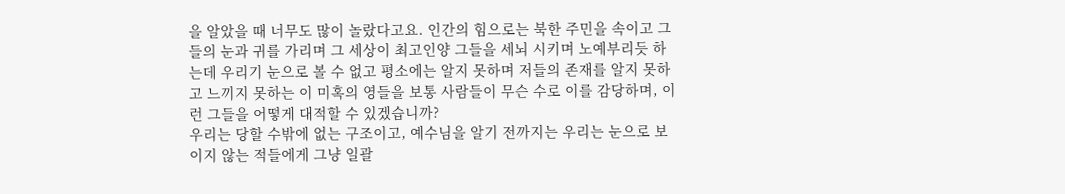을 알았을 때 너무도 많이 놀랐다고요. 인간의 힘으로는 북한 주민을 속이고 그들의 눈과 귀를 가리며 그 세상이 최고인양 그들을 세뇌 시키며 노예부리듯 하는데 우리기 눈으로 볼 수 없고 평소에는 알지 못하며 저들의 존재를 알지 못하고 느끼지 못하는 이 미혹의 영들을 보통 사람들이 무슨 수로 이를 감당하며, 이런 그들을 어떻게 대적할 수 있겠습니까?
우리는 당할 수밖에 없는 구조이고, 예수님을 알기 전까지는 우리는 눈으로 보이지 않는 적들에게 그냥 일괄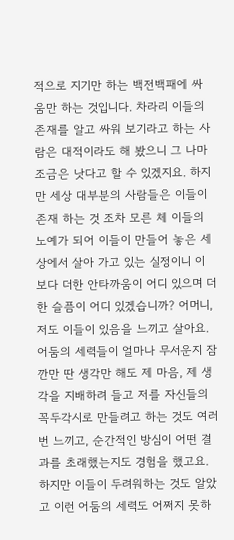적으로 지기만 하는 백전백패에 싸움만 하는 것입니다. 차라리 이들의 존재를 알고 싸워 보기라고 하는 사람은 대적이라도 해 봤으니 그 나마 조금은 낫다고 할 수 있겠지요. 하지만 세상 대부분의 사람들은 이들이 존재 하는 것 조차 모른 체 이들의 노예가 되어 이들이 만들어 놓은 세상에서 살아 가고 있는 실정이니 이 보다 더한 안타까움이 어디 있으며 더한 슬픔이 어디 있겠습니까? 어머니, 저도 이들이 있음을 느끼고 살아요. 어둠의 세력들이 얼마나 무서운지 잠깐만 딴 생각만 해도 제 마음, 제 생각을 지배하려 들고 저를 자신들의 꼭두각시로 만들려고 하는 것도 여러 번 느끼고, 순간적인 방심이 어떤 결과를 초래했는지도 경험을 했고요. 하지만 이들이 두려워하는 것도 알았고 이런 어둠의 세력도 어쩌지 못하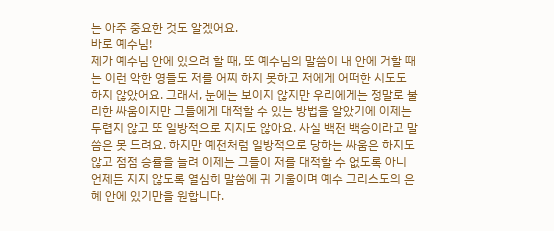는 아주 중요한 것도 알겠어요.
바로 예수님!
제가 예수님 안에 있으려 할 때, 또 예수님의 말씀이 내 안에 거할 때는 이런 악한 영들도 저를 어찌 하지 못하고 저에게 어떠한 시도도 하지 않았어요. 그래서, 눈에는 보이지 않지만 우리에게는 정말로 불리한 싸움이지만 그들에게 대적할 수 있는 방법을 알았기에 이제는 두렵지 않고 또 일방적으로 지지도 않아요. 사실 백전 백승이라고 말씀은 못 드려요. 하지만 예전처럼 일방적으로 당하는 싸움은 하지도 않고 점점 승률을 늘려 이제는 그들이 저를 대적할 수 없도록 아니 언제든 지지 않도록 열심히 말씀에 귀 기울이며 예수 그리스도의 은혜 안에 있기만을 원합니다.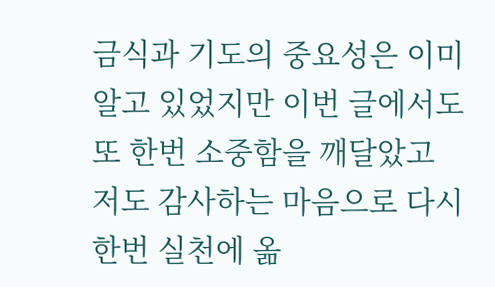금식과 기도의 중요성은 이미 알고 있었지만 이번 글에서도 또 한번 소중함을 깨달았고 저도 감사하는 마음으로 다시 한번 실천에 옮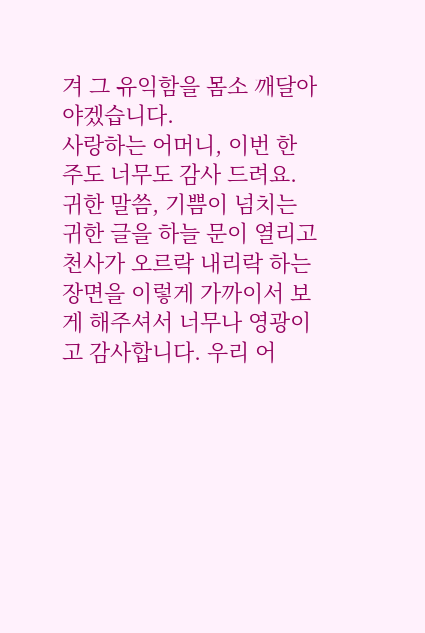겨 그 유익함을 몸소 깨달아야겠습니다.
사랑하는 어머니, 이번 한 주도 너무도 감사 드려요. 귀한 말씀, 기쁨이 넘치는 귀한 글을 하늘 문이 열리고 천사가 오르락 내리락 하는 장면을 이렇게 가까이서 보게 해주셔서 너무나 영광이고 감사합니다. 우리 어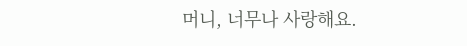머니, 너무나 사랑해요.